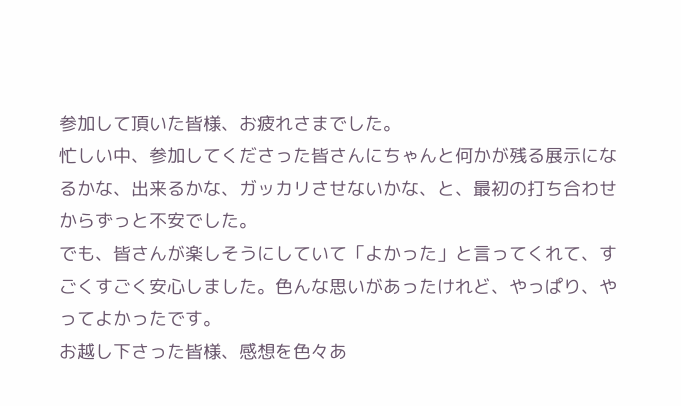参加して頂いた皆様、お疲れさまでした。
忙しい中、参加してくださった皆さんにちゃんと何かが残る展示になるかな、出来るかな、ガッカリさせないかな、と、最初の打ち合わせからずっと不安でした。
でも、皆さんが楽しそうにしていて「よかった」と言ってくれて、すごくすごく安心しました。色んな思いがあったけれど、やっぱり、やってよかったです。
お越し下さった皆様、感想を色々あ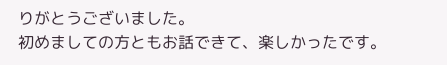りがとうございました。
初めましての方ともお話できて、楽しかったです。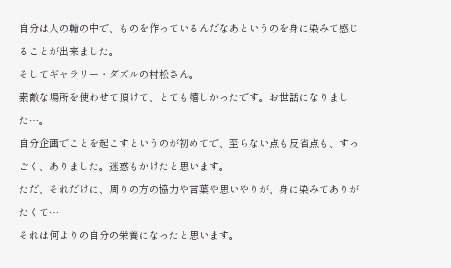自分は人の輪の中で、ものを作っているんだなあというのを身に染みて感じることが出来ました。
そしてギャラリー・ダズルの村松さん。
素敵な場所を使わせて頂けて、とても嬉しかったです。お世話になりました…。
自分企画でことを起こすというのが初めてで、至らない点も反省点も、すっごく、ありました。迷惑もかけたと思います。
ただ、それだけに、周りの方の協力や言葉や思いやりが、身に染みてありがたくて…
それは何よりの自分の栄養になったと思います。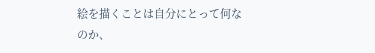絵を描くことは自分にとって何なのか、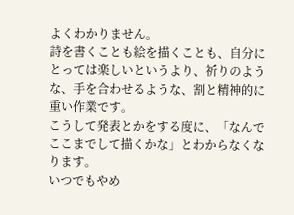よくわかりません。
詩を書くことも絵を描くことも、自分にとっては楽しいというより、祈りのような、手を合わせるような、割と精神的に重い作業です。
こうして発表とかをする度に、「なんでここまでして描くかな」とわからなくなります。
いつでもやめ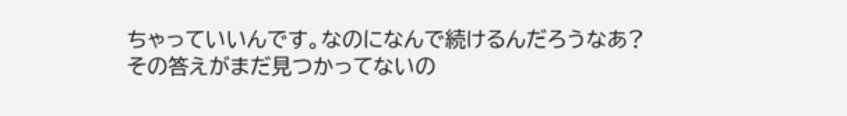ちゃっていいんです。なのになんで続けるんだろうなあ?
その答えがまだ見つかってないの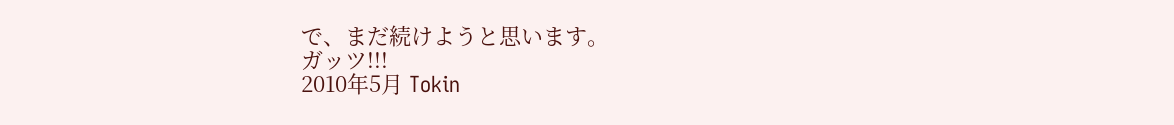で、まだ続けようと思います。
ガッツ!!!
2010年5月 Tokin